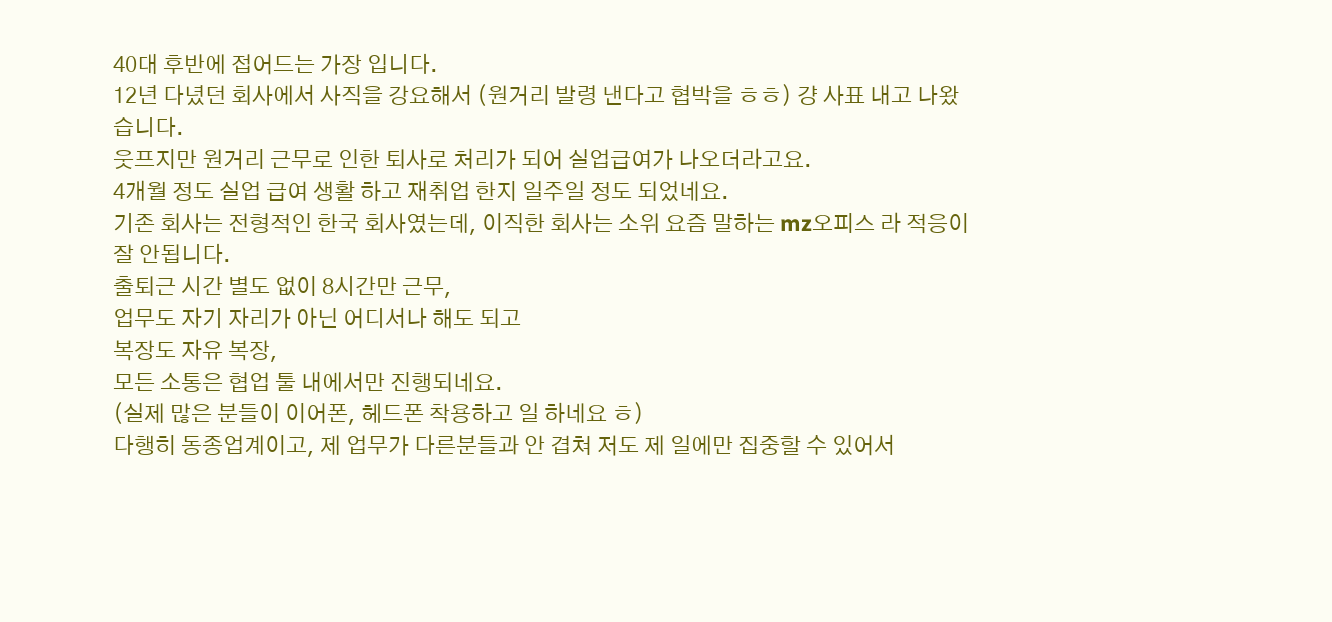40대 후반에 접어드는 가장 입니다.
12년 다녔던 회사에서 사직을 강요해서 (원거리 발령 낸다고 협박을 ㅎㅎ) 걍 사표 내고 나왔습니다.
웃프지만 원거리 근무로 인한 퇴사로 처리가 되어 실업급여가 나오더라고요.
4개월 정도 실업 급여 생활 하고 재취업 한지 일주일 정도 되었네요.
기존 회사는 전형적인 한국 회사였는데, 이직한 회사는 소위 요즘 말하는 mz오피스 라 적응이 잘 안됩니다.
출퇴근 시간 별도 없이 8시간만 근무,
업무도 자기 자리가 아닌 어디서나 해도 되고
복장도 자유 복장,
모든 소통은 협업 툴 내에서만 진행되네요.
(실제 많은 분들이 이어폰, 헤드폰 착용하고 일 하네요 ㅎ)
다행히 동종업계이고, 제 업무가 다른분들과 안 겹쳐 저도 제 일에만 집중할 수 있어서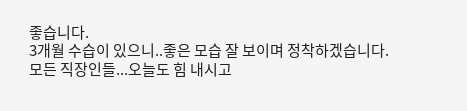좋습니다.
3개월 수습이 있으니..좋은 모습 잘 보이며 정착하겠습니다.
모든 직장인들...오늘도 힘 내시고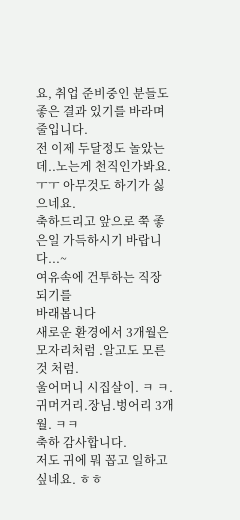요, 취업 준비중인 분들도 좋은 결과 있기를 바라며 줄입니다.
전 이제 두달정도 놀았는데..노는게 천직인가봐요.ㅜㅜ 아무것도 하기가 싫으네요.
축하드리고 앞으로 쭉 좋은일 가득하시기 바랍니다...~
여유속에 건투하는 직장 되기를
바래봅니다
새로운 환경에서 3개월은 모자리처럼 .알고도 모른것 처럼.
울어머니 시집살이. ㅋ ㅋ.
귀머거리.장님.벙어리 3개월. ㅋㅋ
축하 감사합니다.
저도 귀에 뭐 꼽고 일하고 싶네요. ㅎㅎ